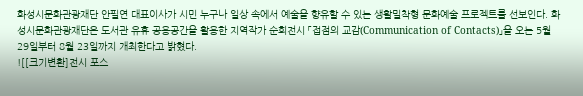화성시문화관광재단 안필연 대표이사가 시민 누구나 일상 속에서 예술을 향유할 수 있는 생활밀착형 문화예술 프로젝트를 선보인다. 화성시문화관광재단은 도서관 유휴 공용공간을 활용한 지역작가 순회전시 「접점의 교감(Communication of Contacts)」을 오는 5월 29일부터 8월 23일까지 개최한다고 밝혔다.
![[크기변환]전시 포스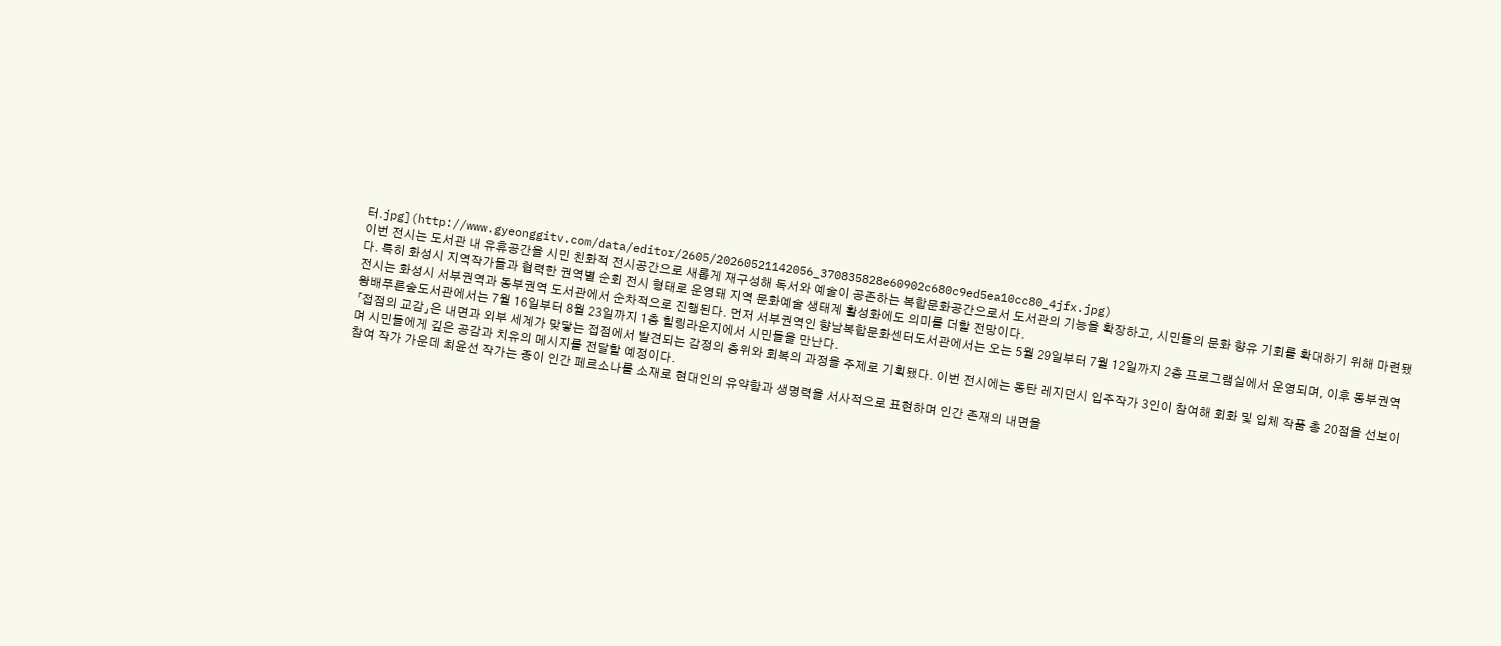터.jpg](http://www.gyeonggitv.com/data/editor/2605/20260521142056_370835828e60902c680c9ed5ea10cc80_4jfx.jpg)
이번 전시는 도서관 내 유휴공간을 시민 친화적 전시공간으로 새롭게 재구성해 독서와 예술이 공존하는 복합문화공간으로서 도서관의 기능을 확장하고, 시민들의 문화 향유 기회를 확대하기 위해 마련됐다. 특히 화성시 지역작가들과 협력한 권역별 순회 전시 형태로 운영돼 지역 문화예술 생태계 활성화에도 의미를 더할 전망이다.
전시는 화성시 서부권역과 동부권역 도서관에서 순차적으로 진행된다. 먼저 서부권역인 향남복합문화센터도서관에서는 오는 5월 29일부터 7월 12일까지 2층 프로그램실에서 운영되며, 이후 동부권역 왕배푸른숲도서관에서는 7월 16일부터 8월 23일까지 1층 힐링라운지에서 시민들을 만난다.
「접점의 교감」은 내면과 외부 세계가 맞닿는 접점에서 발견되는 감정의 층위와 회복의 과정을 주제로 기획됐다. 이번 전시에는 동탄 레지던시 입주작가 3인이 참여해 회화 및 입체 작품 총 20점을 선보이며 시민들에게 깊은 공감과 치유의 메시지를 전달할 예정이다.
참여 작가 가운데 최윤선 작가는 종이 인간 페르소나를 소재로 현대인의 유약함과 생명력을 서사적으로 표현하며 인간 존재의 내면을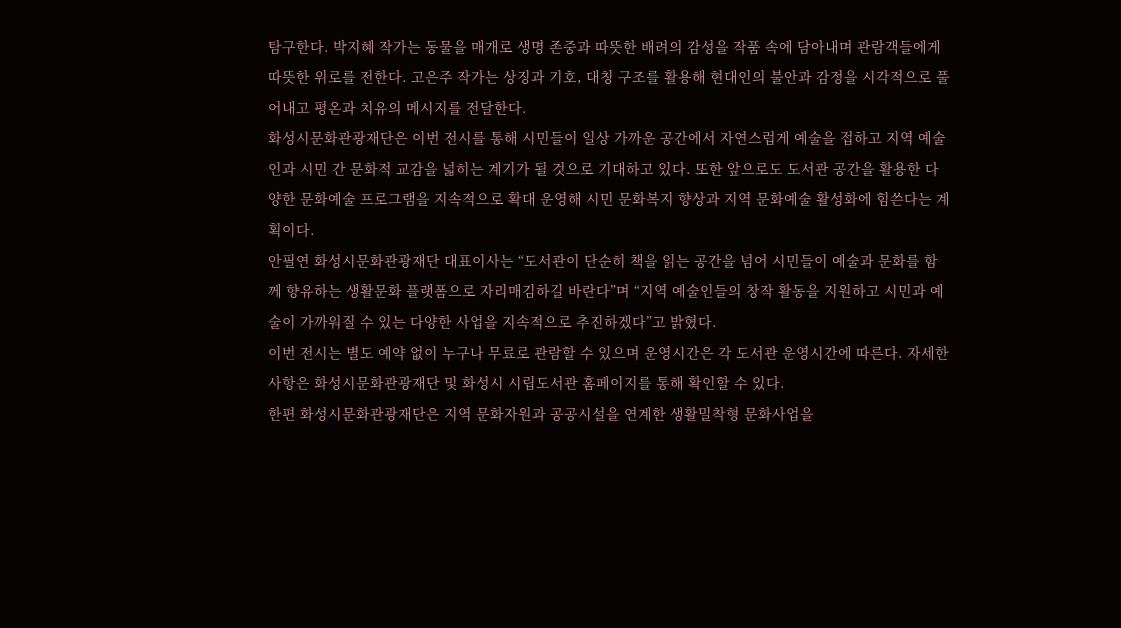탐구한다. 박지혜 작가는 동물을 매개로 생명 존중과 따뜻한 배려의 감성을 작품 속에 담아내며 관람객들에게 따뜻한 위로를 전한다. 고은주 작가는 상징과 기호, 대칭 구조를 활용해 현대인의 불안과 감정을 시각적으로 풀어내고 평온과 치유의 메시지를 전달한다.
화성시문화관광재단은 이번 전시를 통해 시민들이 일상 가까운 공간에서 자연스럽게 예술을 접하고 지역 예술인과 시민 간 문화적 교감을 넓히는 계기가 될 것으로 기대하고 있다. 또한 앞으로도 도서관 공간을 활용한 다양한 문화예술 프로그램을 지속적으로 확대 운영해 시민 문화복지 향상과 지역 문화예술 활성화에 힘쓴다는 계획이다.
안필연 화성시문화관광재단 대표이사는 “도서관이 단순히 책을 읽는 공간을 넘어 시민들이 예술과 문화를 함께 향유하는 생활문화 플랫폼으로 자리매김하길 바란다”며 “지역 예술인들의 창작 활동을 지원하고 시민과 예술이 가까워질 수 있는 다양한 사업을 지속적으로 추진하겠다”고 밝혔다.
이번 전시는 별도 예약 없이 누구나 무료로 관람할 수 있으며 운영시간은 각 도서관 운영시간에 따른다. 자세한 사항은 화성시문화관광재단 및 화성시 시립도서관 홈페이지를 통해 확인할 수 있다.
한편 화성시문화관광재단은 지역 문화자원과 공공시설을 연계한 생활밀착형 문화사업을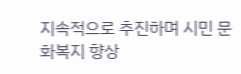지속적으로 추진하며 시민 문화복지 향상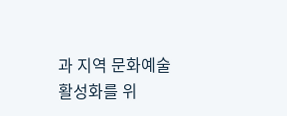과 지역 문화예술 활성화를 위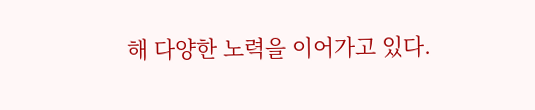해 다양한 노력을 이어가고 있다.